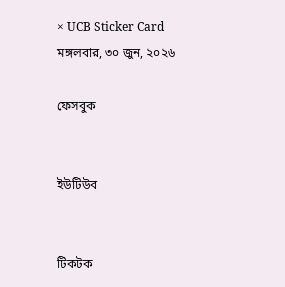× UCB Sticker Card
মঙ্গলবার, ৩০ জুন, ২০২৬

ফেসবুক


ইউটিউব


টিকটক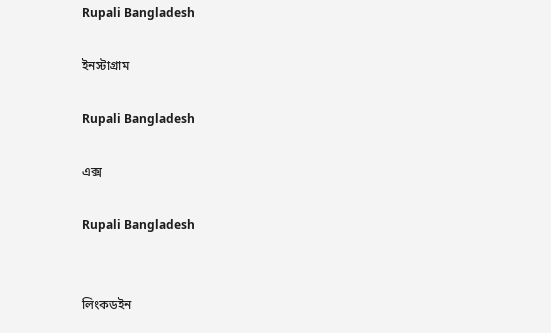Rupali Bangladesh

ইনস্টাগ্রাম

Rupali Bangladesh

এক্স

Rupali Bangladesh


লিংকডইন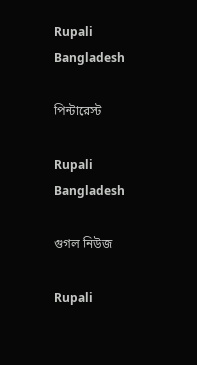Rupali Bangladesh

পিন্টারেস্ট

Rupali Bangladesh

গুগল নিউজ

Rupali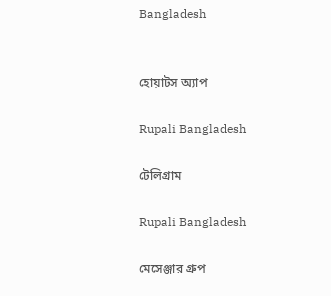Bangladesh


হোয়াটস অ্যাপ

Rupali Bangladesh

টেলিগ্রাম

Rupali Bangladesh

মেসেঞ্জার গ্রুপ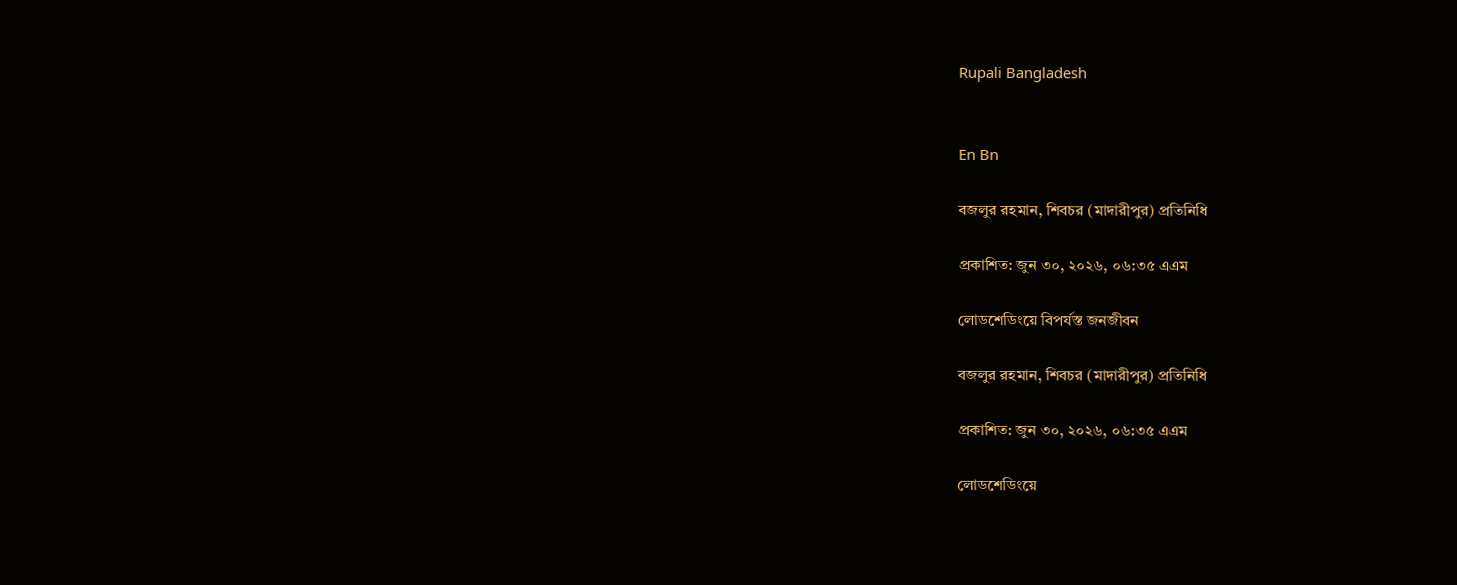Rupali Bangladesh


En Bn

বজলুর রহমান, শিবচর (মাদারীপুর) প্রতিনিধি

প্রকাশিত: জুন ৩০, ২০২৬, ০৬:৩৫ এএম

লোডশেডিংয়ে বিপর্যস্ত জনজীবন

বজলুর রহমান, শিবচর (মাদারীপুর) প্রতিনিধি

প্রকাশিত: জুন ৩০, ২০২৬, ০৬:৩৫ এএম

লোডশেডিংয়ে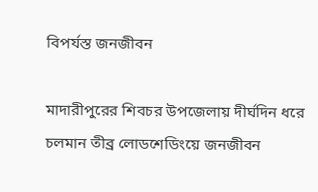বিপর্যস্ত জনজীবন

মাদারীপুরের শিবচর উপজেলায় দীর্ঘদিন ধরে চলমান তীব্র লোডশেডিংয়ে জনজীবন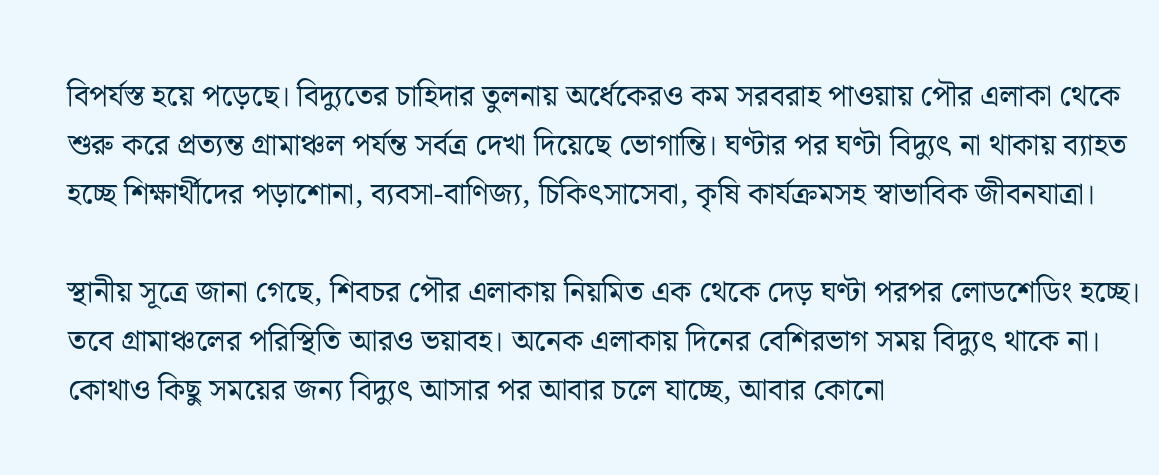বিপর্যস্ত হয়ে পড়েছে। বিদ্যুতের চাহিদার তুলনায় অর্ধেকেরও কম সরবরাহ পাওয়ায় পৌর এলাকা থেকে শুরু করে প্রত্যন্ত গ্রামাঞ্চল পর্যন্ত সর্বত্র দেখা দিয়েছে ভোগান্তি। ঘণ্টার পর ঘণ্টা বিদ্যুৎ না থাকায় ব্যাহত হচ্ছে শিক্ষার্থীদের পড়াশোনা, ব্যবসা-বাণিজ্য, চিকিৎসাসেবা, কৃষি কার্যক্রমসহ স্বাভাবিক জীবনযাত্রা।

স্থানীয় সূত্রে জানা গেছে, শিবচর পৌর এলাকায় নিয়মিত এক থেকে দেড় ঘণ্টা পরপর লোডশেডিং হচ্ছে। তবে গ্রামাঞ্চলের পরিস্থিতি আরও ভয়াবহ। অনেক এলাকায় দিনের বেশিরভাগ সময় বিদ্যুৎ থাকে না। কোথাও কিছু সময়ের জন্য বিদ্যুৎ আসার পর আবার চলে যাচ্ছে, আবার কোনো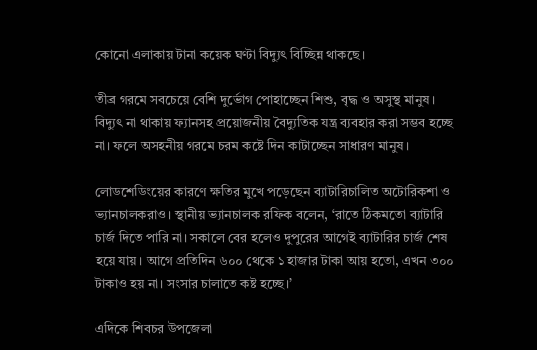কোনো এলাকায় টানা কয়েক ঘণ্টা বিদ্যুৎ বিচ্ছিন্ন থাকছে।

তীব্র গরমে সবচেয়ে বেশি দুর্ভোগ পোহাচ্ছেন শিশু, বৃদ্ধ ও অসুস্থ মানুষ। বিদ্যুৎ না থাকায় ফ্যানসহ প্রয়োজনীয় বৈদ্যুতিক যন্ত্র ব্যবহার করা সম্ভব হচ্ছে না। ফলে অসহনীয় গরমে চরম কষ্টে দিন কাটাচ্ছেন সাধারণ মানুষ।

লোডশেডিংয়ের কারণে ক্ষতির মুখে পড়েছেন ব্যাটারিচালিত অটোরিকশা ও ভ্যানচালকরাও। স্থানীয় ভ্যানচালক রফিক বলেন, ‘রাতে ঠিকমতো ব্যাটারি চার্জ দিতে পারি না। সকালে বের হলেও দুপুরের আগেই ব্যাটারির চার্জ শেষ হয়ে যায়। আগে প্রতিদিন ৬০০ থেকে ১ হাজার টাকা আয় হতো, এখন ৩০০ টাকাও হয় না। সংসার চালাতে কষ্ট হচ্ছে।’

এদিকে শিবচর উপজেলা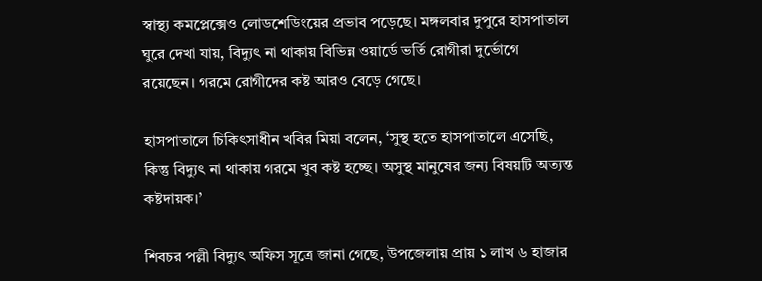স্বাস্থ্য কমপ্লেক্সেও লোডশেডিংয়ের প্রভাব পড়েছে। মঙ্গলবার দুপুরে হাসপাতাল ঘুরে দেখা যায়, বিদ্যুৎ না থাকায় বিভিন্ন ওয়ার্ডে ভর্তি রোগীরা দুর্ভোগে রয়েছেন। গরমে রোগীদের কষ্ট আরও বেড়ে গেছে।

হাসপাতালে চিকিৎসাধীন খবির মিয়া বলেন, ‘সুস্থ হতে হাসপাতালে এসেছি, কিন্তু বিদ্যুৎ না থাকায় গরমে খুব কষ্ট হচ্ছে। অসুস্থ মানুষের জন্য বিষয়টি অত্যন্ত কষ্টদায়ক।’

শিবচর পল্লী বিদ্যুৎ অফিস সূত্রে জানা গেছে, উপজেলায় প্রায় ১ লাখ ৬ হাজার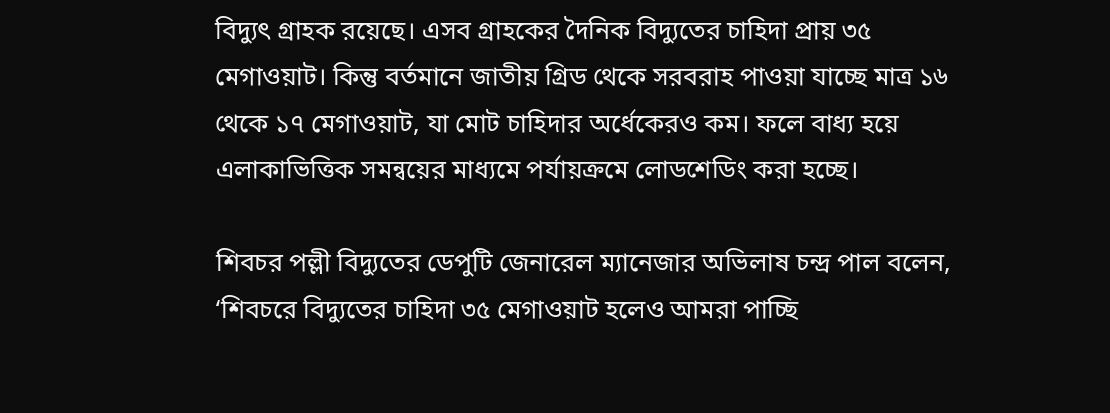বিদ্যুৎ গ্রাহক রয়েছে। এসব গ্রাহকের দৈনিক বিদ্যুতের চাহিদা প্রায় ৩৫ মেগাওয়াট। কিন্তু বর্তমানে জাতীয় গ্রিড থেকে সরবরাহ পাওয়া যাচ্ছে মাত্র ১৬ থেকে ১৭ মেগাওয়াট, যা মোট চাহিদার অর্ধেকেরও কম। ফলে বাধ্য হয়ে এলাকাভিত্তিক সমন্বয়ের মাধ্যমে পর্যায়ক্রমে লোডশেডিং করা হচ্ছে।

শিবচর পল্লী বিদ্যুতের ডেপুটি জেনারেল ম্যানেজার অভিলাষ চন্দ্র পাল বলেন, ‘শিবচরে বিদ্যুতের চাহিদা ৩৫ মেগাওয়াট হলেও আমরা পাচ্ছি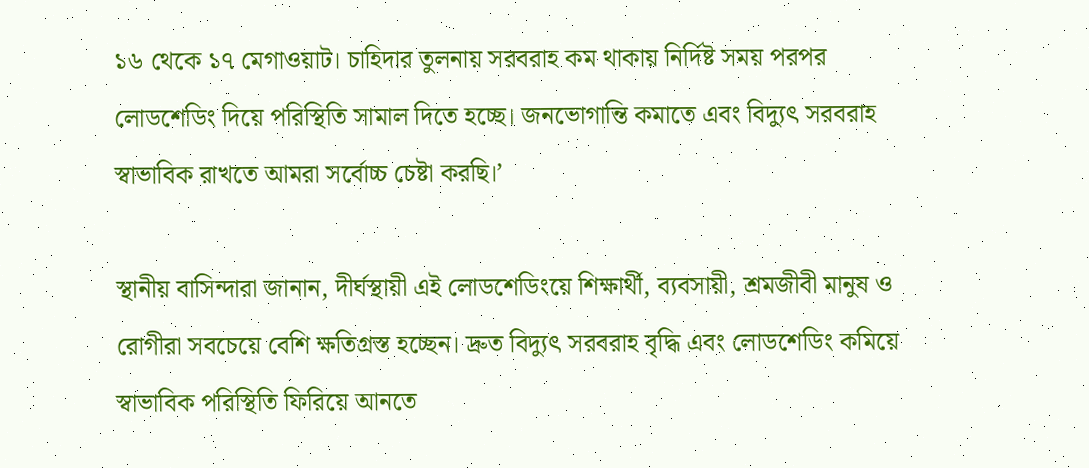১৬ থেকে ১৭ মেগাওয়াট। চাহিদার তুলনায় সরবরাহ কম থাকায় নির্দিষ্ট সময় পরপর লোডশেডিং দিয়ে পরিস্থিতি সামাল দিতে হচ্ছে। জনভোগান্তি কমাতে এবং বিদ্যুৎ সরবরাহ স্বাভাবিক রাখতে আমরা সর্বোচ্চ চেষ্টা করছি।’

স্থানীয় বাসিন্দারা জানান, দীর্ঘস্থায়ী এই লোডশেডিংয়ে শিক্ষার্থী, ব্যবসায়ী, শ্রমজীবী মানুষ ও রোগীরা সবচেয়ে বেশি ক্ষতিগ্রস্ত হচ্ছেন। দ্রুত বিদ্যুৎ সরবরাহ বৃদ্ধি এবং লোডশেডিং কমিয়ে স্বাভাবিক পরিস্থিতি ফিরিয়ে আনতে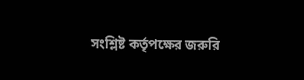সংশ্লিষ্ট কর্তৃপক্ষের জরুরি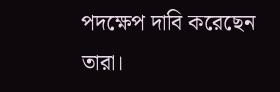পদক্ষেপ দাবি করেছেন তারা।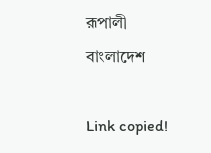রূপালী বাংলাদেশ

Link copied!